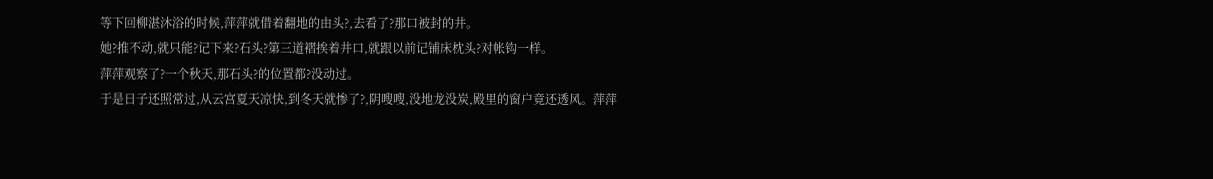等下回柳湛沐浴的时候,萍萍就借着翻地的由头?,去看了?那口被封的井。
她?推不动,就只能?记下来?石头?第三道褶挨着井口,就跟以前记铺床枕头?对帐钩一样。
萍萍观察了?一个秋天,那石头?的位置都?没动过。
于是日子还照常过,从云宫夏天凉快,到冬天就惨了?,阴嗖嗖,没地龙没炭,殿里的窗户竟还透风。萍萍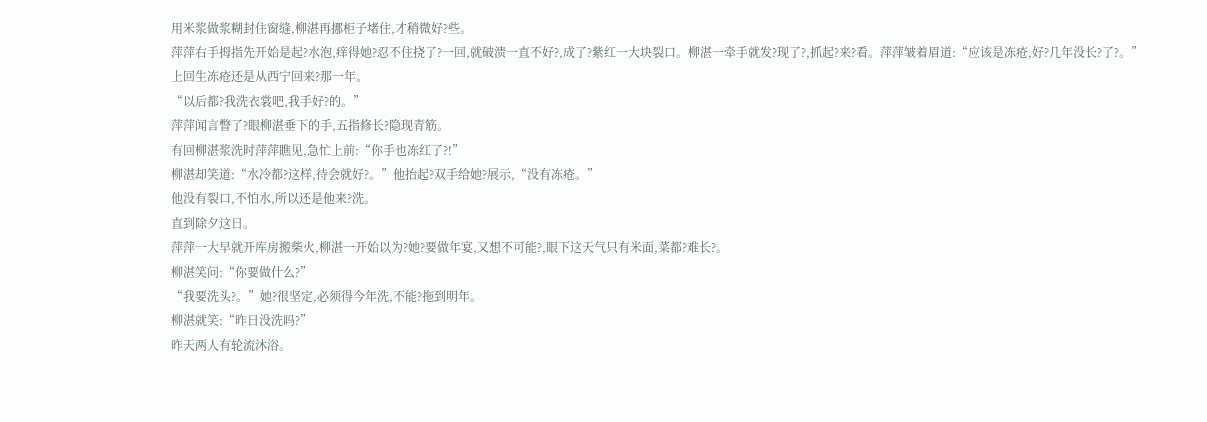用米浆做浆糊封住窗缝,柳湛再挪柜子堵住,才稍微好?些。
萍萍右手拇指先开始是起?水泡,痒得她?忍不住挠了?一回,就破溃一直不好?,成了?紫红一大块裂口。柳湛一牵手就发?现了?,抓起?来?看。萍萍皱着眉道:“应该是冻疮,好?几年没长?了?。”
上回生冻疮还是从西宁回来?那一年。
“以后都?我洗衣裳吧,我手好?的。”
萍萍闻言瞥了?眼柳湛垂下的手,五指修长?隐现青筋。
有回柳湛浆洗时萍萍瞧见,急忙上前:“你手也冻红了?!”
柳湛却笑道:“水冷都?这样,待会就好?。”他抬起?双手给她?展示,“没有冻疮。”
他没有裂口,不怕水,所以还是他来?洗。
直到除夕这日。
萍萍一大早就开库房搬柴火,柳湛一开始以为?她?要做年宴,又想不可能?,眼下这天气只有米面,菜都?难长?。
柳湛笑问:“你要做什么?”
“我要洗头?。”她?很坚定,必须得今年洗,不能?拖到明年。
柳湛就笑:“昨日没洗吗?”
昨天两人有轮流沐浴。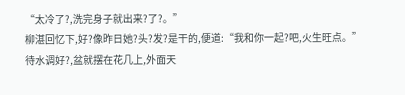“太冷了?,洗完身子就出来?了?。”
柳湛回忆下,好?像昨日她?头?发?是干的,便道:“我和你一起?吧,火生旺点。”
待水调好?,盆就摆在花几上,外面天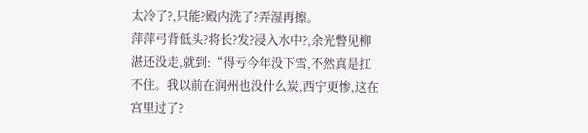太冷了?,只能?殿内洗了?弄湿再擦。
萍萍弓背低头?将长?发?浸入水中?,余光瞥见柳湛还没走,就到:“得亏今年没下雪,不然真是扛不住。我以前在润州也没什么炭,西宁更惨,这在宫里过了?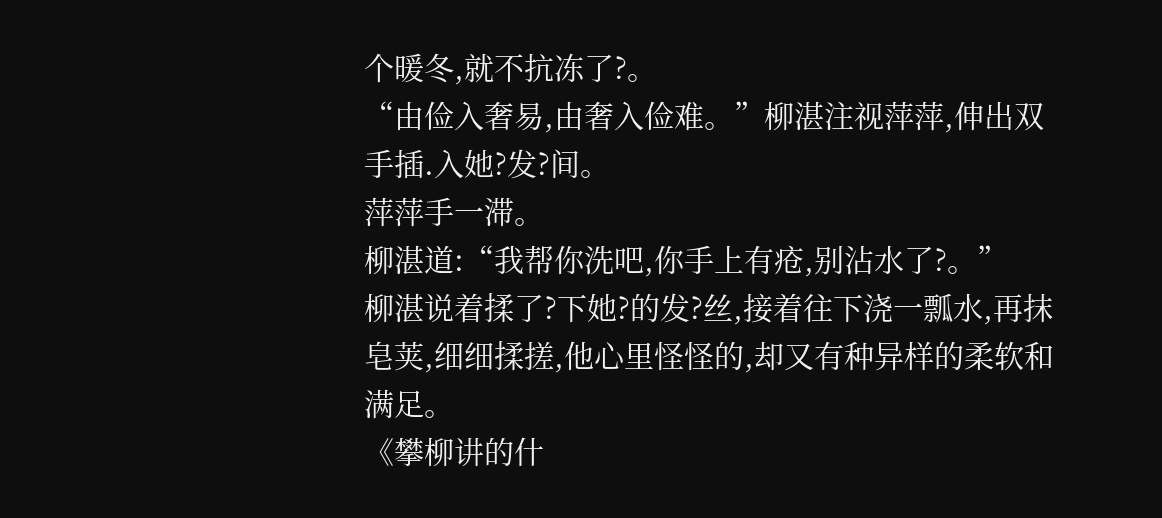个暖冬,就不抗冻了?。
“由俭入奢易,由奢入俭难。”柳湛注视萍萍,伸出双手插.入她?发?间。
萍萍手一滞。
柳湛道:“我帮你洗吧,你手上有疮,别沾水了?。”
柳湛说着揉了?下她?的发?丝,接着往下浇一瓢水,再抹皂荚,细细揉搓,他心里怪怪的,却又有种异样的柔软和满足。
《攀柳讲的什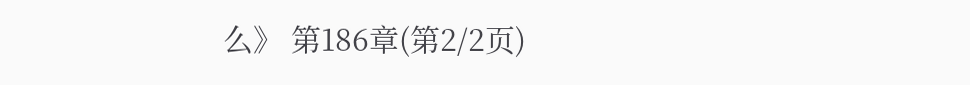么》 第186章(第2/2页)